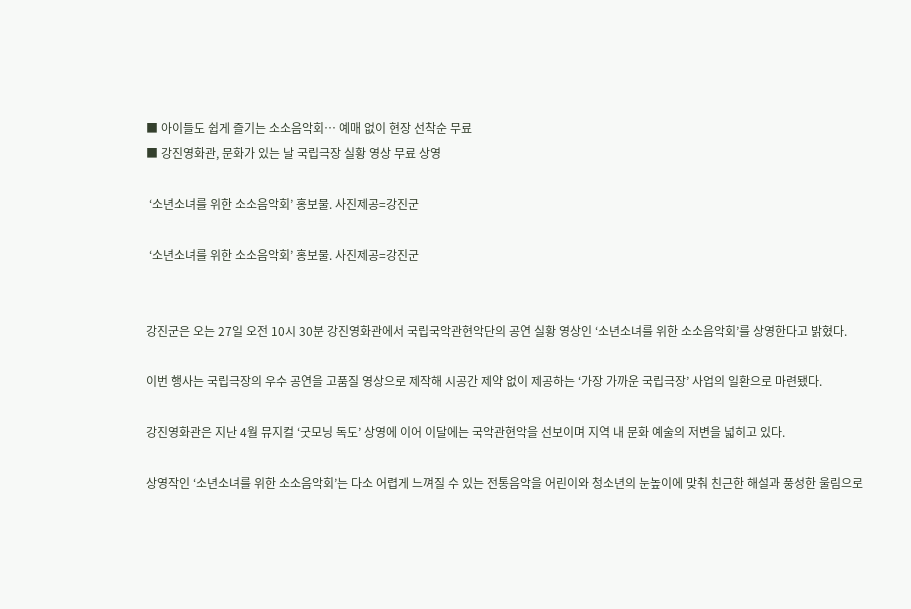■ 아이들도 쉽게 즐기는 소소음악회… 예매 없이 현장 선착순 무료
■ 강진영화관, 문화가 있는 날 국립극장 실황 영상 무료 상영

 ‘소년소녀를 위한 소소음악회’ 홍보물. 사진제공=강진군

 ‘소년소녀를 위한 소소음악회’ 홍보물. 사진제공=강진군


강진군은 오는 27일 오전 10시 30분 강진영화관에서 국립국악관현악단의 공연 실황 영상인 ‘소년소녀를 위한 소소음악회’를 상영한다고 밝혔다.

이번 행사는 국립극장의 우수 공연을 고품질 영상으로 제작해 시공간 제약 없이 제공하는 ‘가장 가까운 국립극장’ 사업의 일환으로 마련됐다.

강진영화관은 지난 4월 뮤지컬 ‘굿모닝 독도’ 상영에 이어 이달에는 국악관현악을 선보이며 지역 내 문화 예술의 저변을 넓히고 있다.

상영작인 ‘소년소녀를 위한 소소음악회’는 다소 어렵게 느껴질 수 있는 전통음악을 어린이와 청소년의 눈높이에 맞춰 친근한 해설과 풍성한 울림으로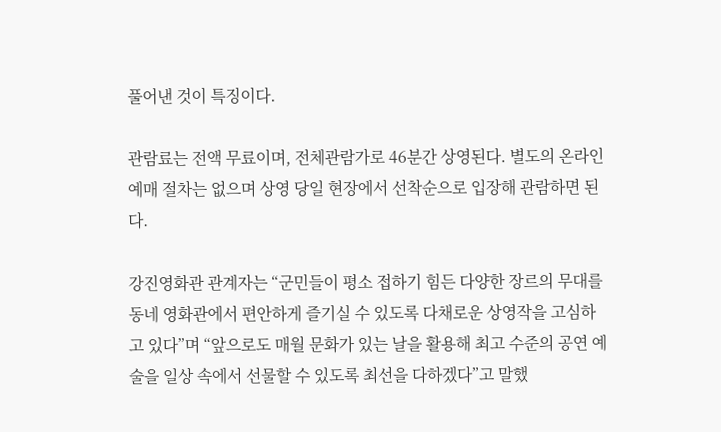풀어낸 것이 특징이다.

관람료는 전액 무료이며, 전체관람가로 46분간 상영된다. 별도의 온라인 예매 절차는 없으며 상영 당일 현장에서 선착순으로 입장해 관람하면 된다.

강진영화관 관계자는 “군민들이 평소 접하기 힘든 다양한 장르의 무대를 동네 영화관에서 편안하게 즐기실 수 있도록 다채로운 상영작을 고심하고 있다”며 “앞으로도 매월 문화가 있는 날을 활용해 최고 수준의 공연 예술을 일상 속에서 선물할 수 있도록 최선을 다하겠다”고 말했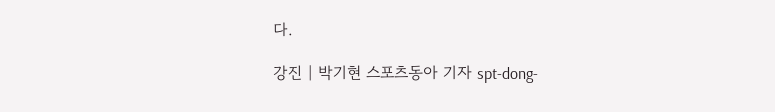다.

강진 | 박기현 스포츠동아 기자 spt-dong-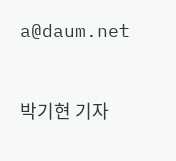a@daum.net


박기현 기자